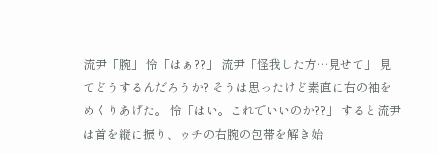流尹「腕」 怜「はぁ??」 流尹「怪我した方…見せて」 見てどうするんだろうか? そうは思ったけど素直に右の袖をめくりあげた。 怜「はい。これでいいのか??」 すると流尹は首を縦に振り、ゥチの右腕の包帯を解き始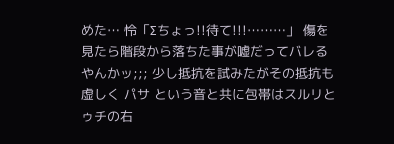めた… 怜「Σちょっ!!待て!!!………」 傷を見たら階段から落ちた事が嘘だってバレるやんかッ;;; 少し抵抗を試みたがその抵抗も虚しく パサ という音と共に包帯はスルリとゥチの右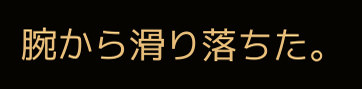腕から滑り落ちた。